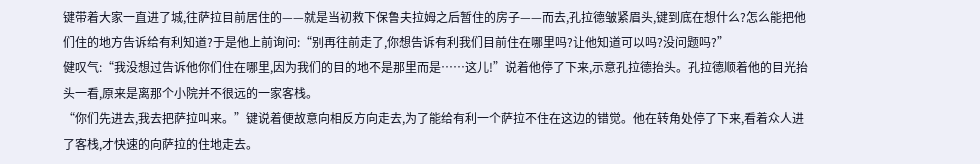键带着大家一直进了城,往萨拉目前居住的——就是当初救下保鲁夫拉姆之后暂住的房子——而去,孔拉德皱紧眉头,键到底在想什么?怎么能把他们住的地方告诉给有利知道?于是他上前询问:“别再往前走了,你想告诉有利我们目前住在哪里吗?让他知道可以吗?没问题吗?”
健叹气:“我没想过告诉他你们住在哪里,因为我们的目的地不是那里而是……这儿!”说着他停了下来,示意孔拉德抬头。孔拉德顺着他的目光抬头一看,原来是离那个小院并不很远的一家客栈。
“你们先进去,我去把萨拉叫来。”键说着便故意向相反方向走去,为了能给有利一个萨拉不住在这边的错觉。他在转角处停了下来,看着众人进了客栈,才快速的向萨拉的住地走去。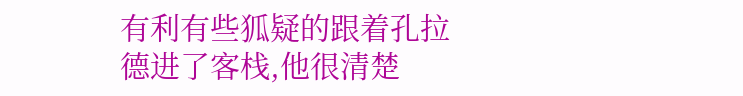有利有些狐疑的跟着孔拉德进了客栈,他很清楚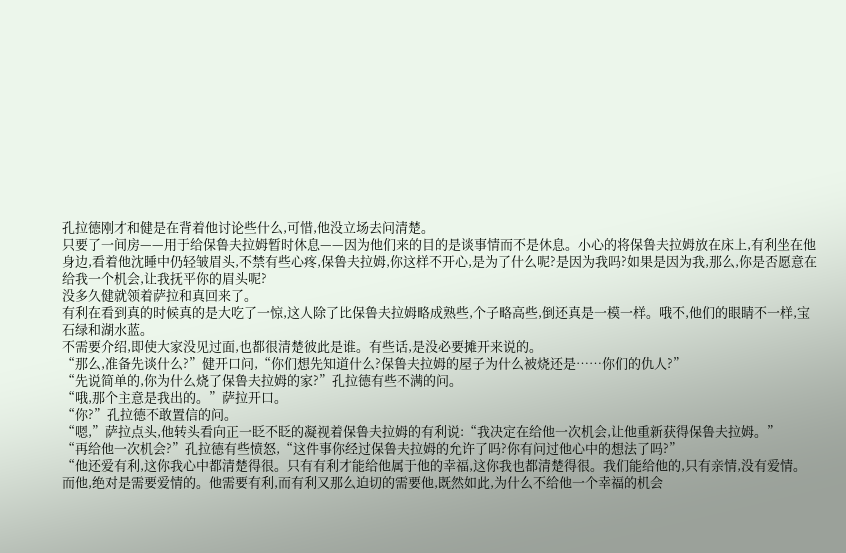孔拉德刚才和健是在背着他讨论些什么,可惜,他没立场去问清楚。
只要了一间房——用于给保鲁夫拉姆暂时休息——因为他们来的目的是谈事情而不是休息。小心的将保鲁夫拉姆放在床上,有利坐在他身边,看着他沈睡中仍轻皱眉头,不禁有些心疼,保鲁夫拉姆,你这样不开心,是为了什么呢?是因为我吗?如果是因为我,那么,你是否愿意在给我一个机会,让我抚平你的眉头呢?
没多久健就领着萨拉和真回来了。
有利在看到真的时候真的是大吃了一惊,这人除了比保鲁夫拉姆略成熟些,个子略高些,倒还真是一模一样。哦不,他们的眼睛不一样,宝石绿和湖水蓝。
不需要介绍,即使大家没见过面,也都很清楚彼此是谁。有些话,是没必要摊开来说的。
“那么,准备先谈什么?”健开口问,“你们想先知道什么?保鲁夫拉姆的屋子为什么被烧还是……你们的仇人?”
“先说简单的,你为什么烧了保鲁夫拉姆的家?”孔拉德有些不满的问。
“哦,那个主意是我出的。”萨拉开口。
“你?”孔拉德不敢置信的问。
“嗯,”萨拉点头,他转头看向正一眨不眨的凝视着保鲁夫拉姆的有利说:“我决定在给他一次机会,让他重新获得保鲁夫拉姆。”
“再给他一次机会?”孔拉德有些愤怒,“这件事你经过保鲁夫拉姆的允许了吗?你有问过他心中的想法了吗?”
“他还爱有利,这你我心中都清楚得很。只有有利才能给他属于他的幸福,这你我也都清楚得很。我们能给他的,只有亲情,没有爱情。而他,绝对是需要爱情的。他需要有利,而有利又那么迫切的需要他,既然如此,为什么不给他一个幸福的机会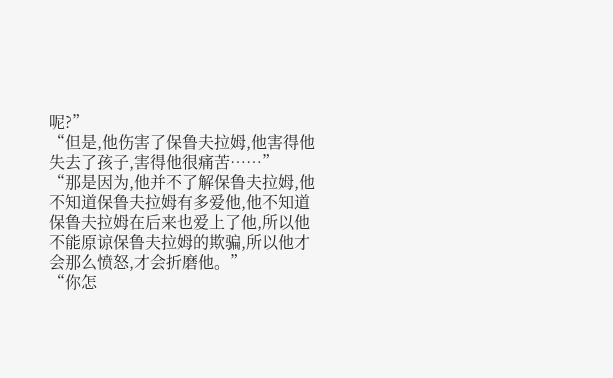呢?”
“但是,他伤害了保鲁夫拉姆,他害得他失去了孩子,害得他很痛苦……”
“那是因为,他并不了解保鲁夫拉姆,他不知道保鲁夫拉姆有多爱他,他不知道保鲁夫拉姆在后来也爱上了他,所以他不能原谅保鲁夫拉姆的欺骗,所以他才会那么愤怒,才会折磨他。”
“你怎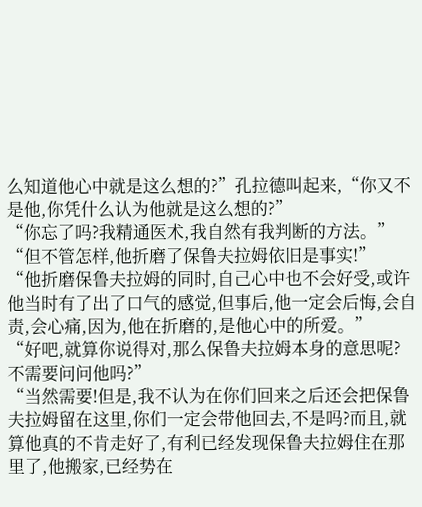么知道他心中就是这么想的?”孔拉德叫起来,“你又不是他,你凭什么认为他就是这么想的?”
“你忘了吗?我精通医术,我自然有我判断的方法。”
“但不管怎样,他折磨了保鲁夫拉姆依旧是事实!”
“他折磨保鲁夫拉姆的同时,自己心中也不会好受,或许他当时有了出了口气的感觉,但事后,他一定会后悔,会自责,会心痛,因为,他在折磨的,是他心中的所爱。”
“好吧,就算你说得对,那么保鲁夫拉姆本身的意思呢?不需要问问他吗?”
“当然需要!但是,我不认为在你们回来之后还会把保鲁夫拉姆留在这里,你们一定会带他回去,不是吗?而且,就算他真的不肯走好了,有利已经发现保鲁夫拉姆住在那里了,他搬家,已经势在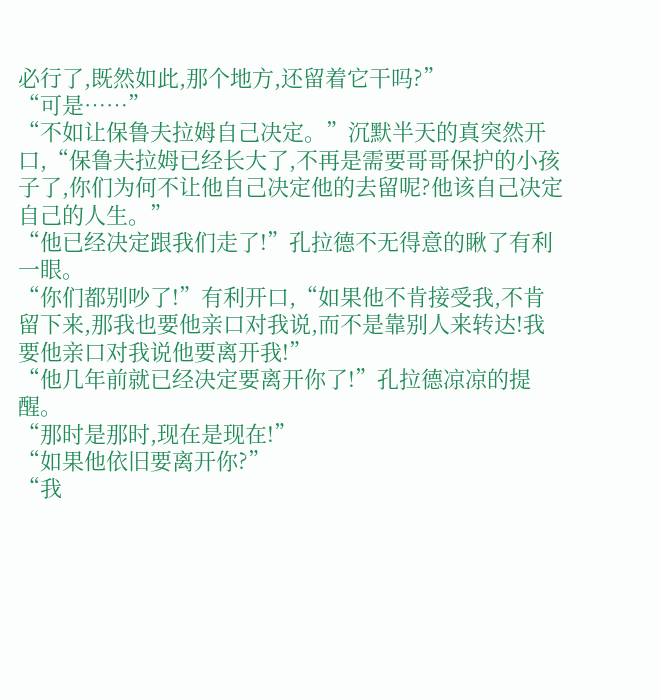必行了,既然如此,那个地方,还留着它干吗?”
“可是……”
“不如让保鲁夫拉姆自己决定。”沉默半天的真突然开口,“保鲁夫拉姆已经长大了,不再是需要哥哥保护的小孩子了,你们为何不让他自己决定他的去留呢?他该自己决定自己的人生。”
“他已经决定跟我们走了!”孔拉德不无得意的瞅了有利一眼。
“你们都别吵了!”有利开口,“如果他不肯接受我,不肯留下来,那我也要他亲口对我说,而不是靠别人来转达!我要他亲口对我说他要离开我!”
“他几年前就已经决定要离开你了!”孔拉德凉凉的提醒。
“那时是那时,现在是现在!”
“如果他依旧要离开你?”
“我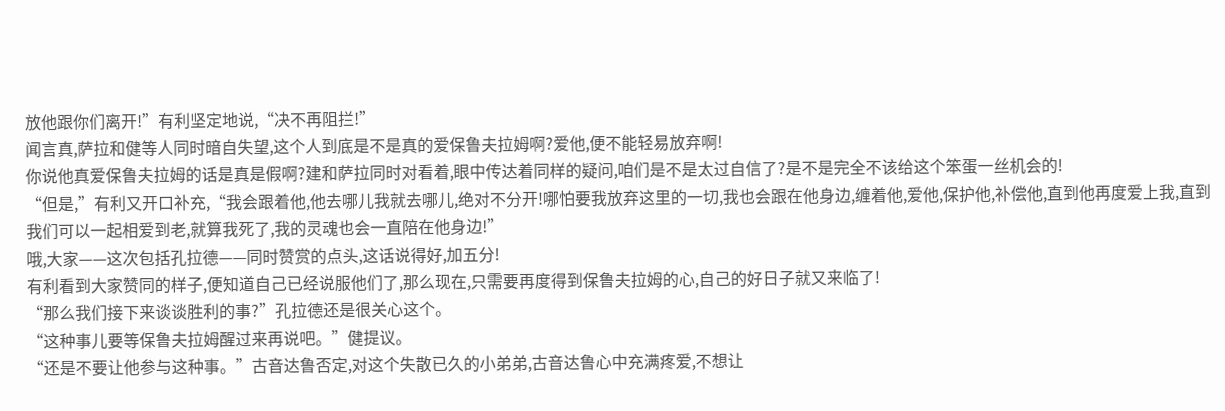放他跟你们离开!”有利坚定地说,“决不再阻拦!”
闻言真,萨拉和健等人同时暗自失望,这个人到底是不是真的爱保鲁夫拉姆啊?爱他,便不能轻易放弃啊!
你说他真爱保鲁夫拉姆的话是真是假啊?建和萨拉同时对看着,眼中传达着同样的疑问,咱们是不是太过自信了?是不是完全不该给这个笨蛋一丝机会的!
“但是,”有利又开口补充,“我会跟着他,他去哪儿我就去哪儿,绝对不分开!哪怕要我放弃这里的一切,我也会跟在他身边,缠着他,爱他,保护他,补偿他,直到他再度爱上我,直到我们可以一起相爱到老,就算我死了,我的灵魂也会一直陪在他身边!”
哦,大家——这次包括孔拉德——同时赞赏的点头,这话说得好,加五分!
有利看到大家赞同的样子,便知道自己已经说服他们了,那么现在,只需要再度得到保鲁夫拉姆的心,自己的好日子就又来临了!
“那么我们接下来谈谈胜利的事?”孔拉德还是很关心这个。
“这种事儿要等保鲁夫拉姆醒过来再说吧。”健提议。
“还是不要让他参与这种事。”古音达鲁否定,对这个失散已久的小弟弟,古音达鲁心中充满疼爱,不想让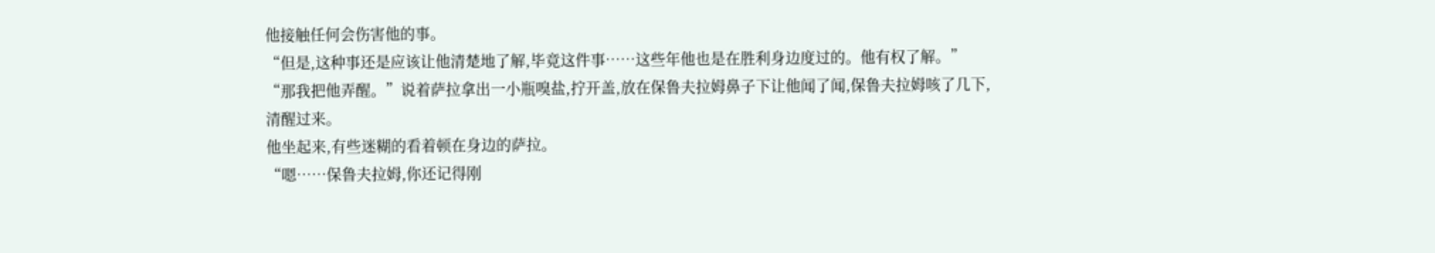他接触任何会伤害他的事。
“但是,这种事还是应该让他清楚地了解,毕竟这件事……这些年他也是在胜利身边度过的。他有权了解。”
“那我把他弄醒。”说着萨拉拿出一小瓶嗅盐,拧开盖,放在保鲁夫拉姆鼻子下让他闻了闻,保鲁夫拉姆咳了几下,清醒过来。
他坐起来,有些迷糊的看着顿在身边的萨拉。
“嗯……保鲁夫拉姆,你还记得刚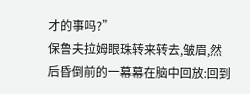才的事吗?”
保鲁夫拉姆眼珠转来转去,皱眉,然后昏倒前的一幕幕在脑中回放:回到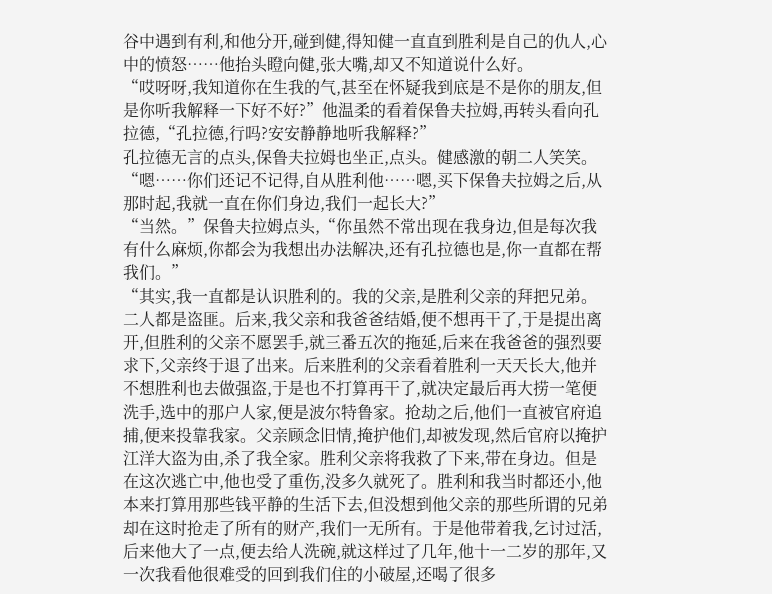谷中遇到有利,和他分开,碰到健,得知健一直直到胜利是自己的仇人,心中的愤怒……他抬头瞪向健,张大嘴,却又不知道说什么好。
“哎呀呀,我知道你在生我的气,甚至在怀疑我到底是不是你的朋友,但是你听我解释一下好不好?”他温柔的看着保鲁夫拉姆,再转头看向孔拉德,“孔拉德,行吗?安安静静地听我解释?”
孔拉德无言的点头,保鲁夫拉姆也坐正,点头。健感激的朝二人笑笑。
“嗯……你们还记不记得,自从胜利他……嗯,买下保鲁夫拉姆之后,从那时起,我就一直在你们身边,我们一起长大?”
“当然。”保鲁夫拉姆点头,“你虽然不常出现在我身边,但是每次我有什么麻烦,你都会为我想出办法解决,还有孔拉德也是,你一直都在帮我们。”
“其实,我一直都是认识胜利的。我的父亲,是胜利父亲的拜把兄弟。二人都是盗匪。后来,我父亲和我爸爸结婚,便不想再干了,于是提出离开,但胜利的父亲不愿罢手,就三番五次的拖延,后来在我爸爸的强烈要求下,父亲终于退了出来。后来胜利的父亲看着胜利一天天长大,他并不想胜利也去做强盗,于是也不打算再干了,就决定最后再大捞一笔便洗手,选中的那户人家,便是波尔特鲁家。抢劫之后,他们一直被官府追捕,便来投靠我家。父亲顾念旧情,掩护他们,却被发现,然后官府以掩护江洋大盗为由,杀了我全家。胜利父亲将我救了下来,带在身边。但是在这次逃亡中,他也受了重伤,没多久就死了。胜利和我当时都还小,他本来打算用那些钱平静的生活下去,但没想到他父亲的那些所谓的兄弟却在这时抢走了所有的财产,我们一无所有。于是他带着我,乞讨过活,后来他大了一点,便去给人洗碗,就这样过了几年,他十一二岁的那年,又一次我看他很难受的回到我们住的小破屋,还喝了很多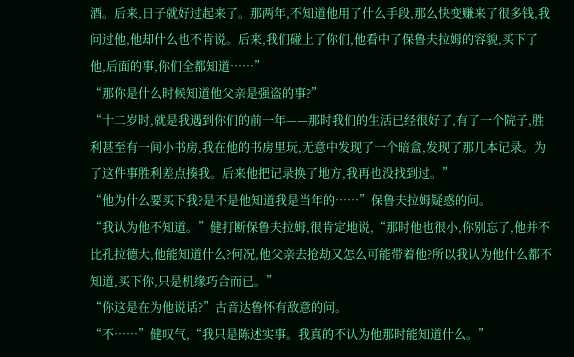酒。后来,日子就好过起来了。那两年,不知道他用了什么手段,那么快变赚来了很多钱,我问过他,他却什么也不肯说。后来,我们碰上了你们,他看中了保鲁夫拉姆的容貌,买下了他,后面的事,你们全都知道……”
“那你是什么时候知道他父亲是强盗的事?”
“十二岁时,就是我遇到你们的前一年——那时我们的生活已经很好了,有了一个院子,胜利甚至有一间小书房,我在他的书房里玩,无意中发现了一个暗盒,发现了那几本记录。为了这件事胜利差点揍我。后来他把记录换了地方,我再也没找到过。”
“他为什么要买下我?是不是他知道我是当年的……”保鲁夫拉姆疑惑的问。
“我认为他不知道。”健打断保鲁夫拉姆,很肯定地说,“那时他也很小,你别忘了,他并不比孔拉德大,他能知道什么?何况,他父亲去抢劫又怎么可能带着他?所以我认为他什么都不知道,买下你,只是机缘巧合而已。”
“你这是在为他说话?”古音达鲁怀有敌意的问。
“不……”健叹气,“我只是陈述实事。我真的不认为他那时能知道什么。”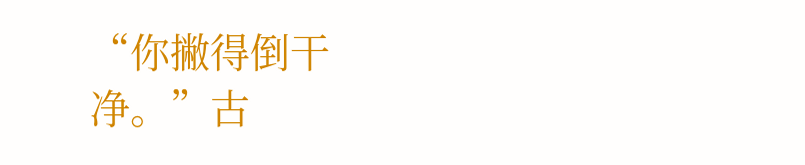“你撇得倒干净。”古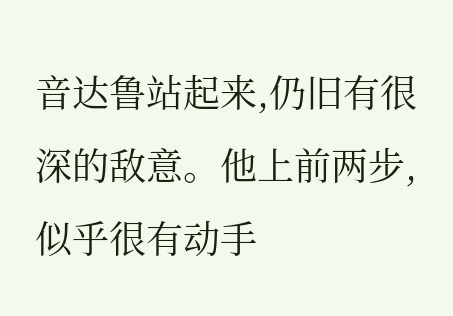音达鲁站起来,仍旧有很深的敌意。他上前两步,似乎很有动手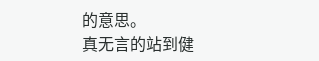的意思。
真无言的站到健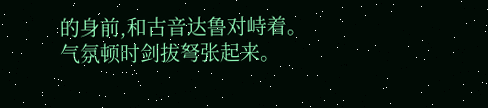的身前,和古音达鲁对峙着。
气氛顿时剑拔弩张起来。